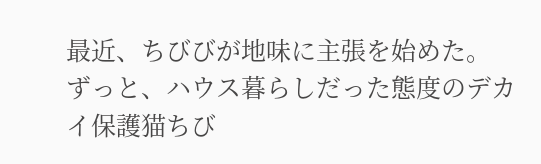最近、ちびびが地味に主張を始めた。
ずっと、ハウス暮らしだった態度のデカイ保護猫ちび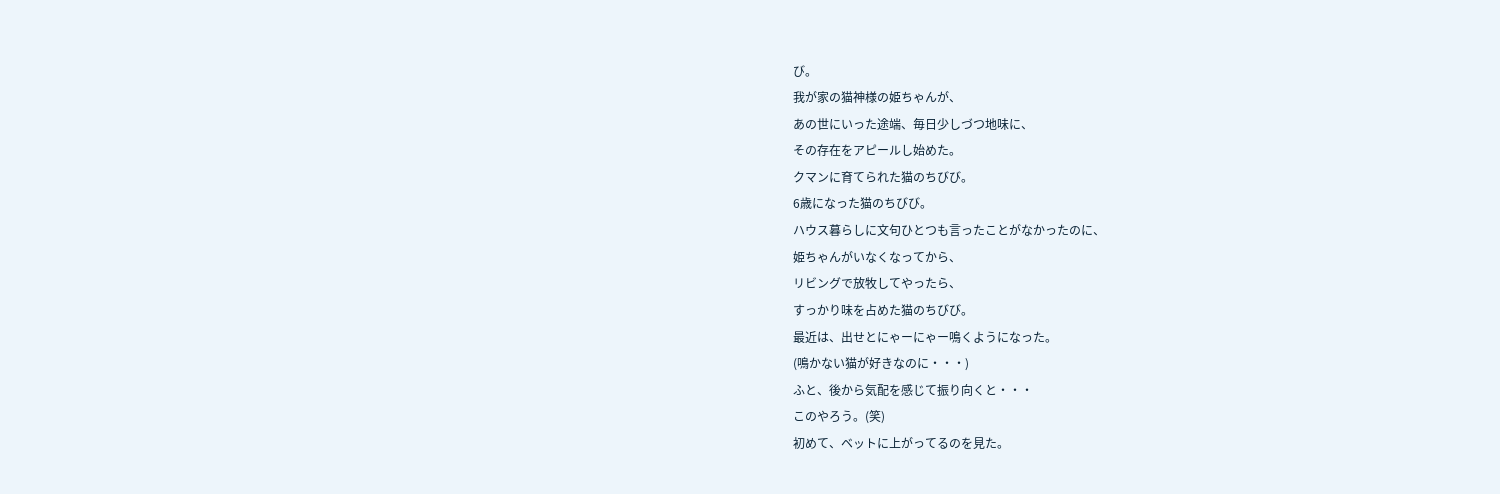び。
我が家の猫神様の姫ちゃんが、
あの世にいった途端、毎日少しづつ地味に、
その存在をアピールし始めた。
クマンに育てられた猫のちびび。
6歳になった猫のちびび。
ハウス暮らしに文句ひとつも言ったことがなかったのに、
姫ちゃんがいなくなってから、
リビングで放牧してやったら、
すっかり味を占めた猫のちびび。
最近は、出せとにゃーにゃー鳴くようになった。
(鳴かない猫が好きなのに・・・)
ふと、後から気配を感じて振り向くと・・・
このやろう。(笑)
初めて、ベットに上がってるのを見た。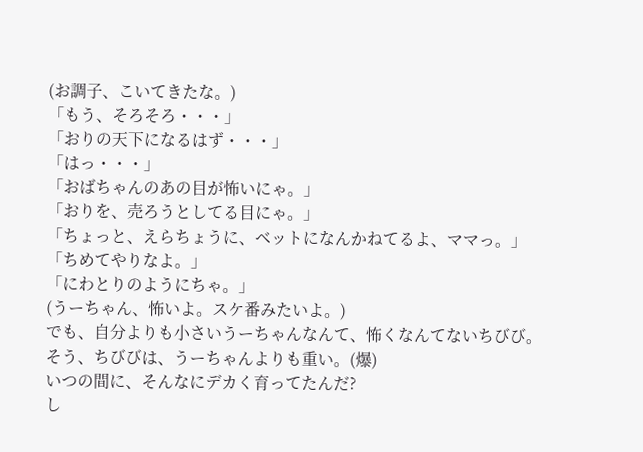(お調子、こいてきたな。)
「もう、そろそろ・・・」
「おりの天下になるはず・・・」
「はっ・・・」
「おばちゃんのあの目が怖いにゃ。」
「おりを、売ろうとしてる目にゃ。」
「ちょっと、えらちょうに、ベットになんかねてるよ、ママっ。」
「ちめてやりなよ。」
「にわとりのようにちゃ。」
(うーちゃん、怖いよ。スケ番みたいよ。)
でも、自分よりも小さいうーちゃんなんて、怖くなんてないちびび。
そう、ちびびは、うーちゃんよりも重い。(爆)
いつの間に、そんなにデカく育ってたんだ?
し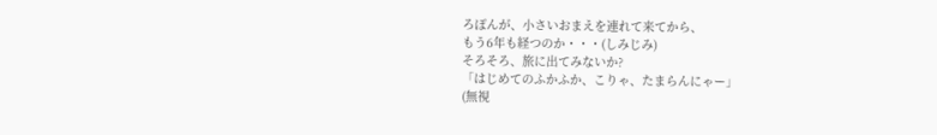ろぽんが、小さいおまえを連れて来てから、
もう6年も経つのか・・・(しみじみ)
そろそろ、旅に出てみないか?
「はじめてのふかふか、こりゃ、たまらんにゃー」
(無視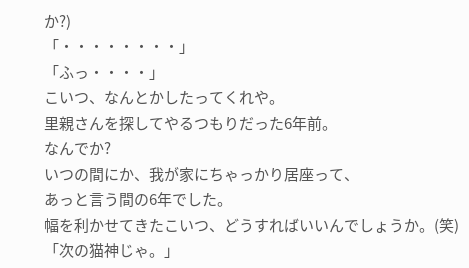か?)
「・・・・・・・・」
「ふっ・・・・」
こいつ、なんとかしたってくれや。
里親さんを探してやるつもりだった6年前。
なんでか?
いつの間にか、我が家にちゃっかり居座って、
あっと言う間の6年でした。
幅を利かせてきたこいつ、どうすればいいんでしょうか。(笑)
「次の猫神じゃ。」